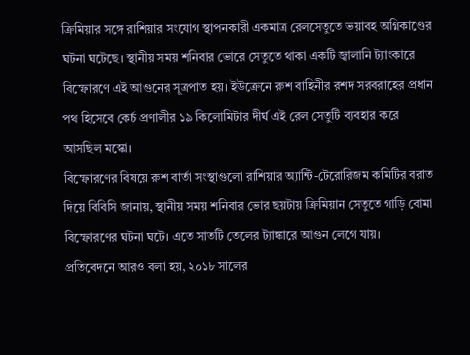ক্রিমিয়ার সঙ্গে রাশিয়ার সংযোগ স্থাপনকারী একমাত্র রেলসেতুতে ভয়াবহ অগ্নিকাণ্ডের ঘটনা ঘটেছে। স্থানীয় সময় শনিবার ভোরে সেতুতে থাকা একটি জ্বালানি ট্যাংকারে বিস্ফোরণে এই আগুনের সূত্রপাত হয়। ইউক্রেনে রুশ বাহিনীর রশদ সরবরাহের প্রধান পথ হিসেবে কের্চ প্রণালীর ১৯ কিলোমিটার দীর্ঘ এই রেল সেতুটি ব্যবহার করে আসছিল মস্কো।
বিস্ফোরণের বিষয়ে রুশ বার্তা সংস্থাগুলো রাশিয়ার অ্যান্টি-টেরোরিজম কমিটির বরাত দিয়ে বিবিসি জানায়, স্থানীয় সময় শনিবার ভোর ছয়টায় ক্রিমিয়ান সেতুতে গাড়ি বোমা বিস্ফোরণের ঘটনা ঘটে। এতে সাতটি তেলের ট্যাঙ্কারে আগুন লেগে যায়।
প্রতিবেদনে আরও বলা হয়, ২০১৮ সালের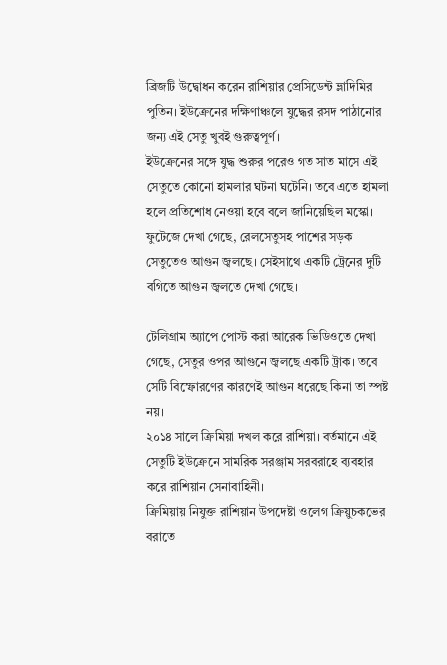ব্রিজটি উদ্বোধন করেন রাশিয়ার প্রেসিডেন্ট ভ্লাদিমির পুতিন। ইউক্রেনের দক্ষিণাঞ্চলে যুদ্ধের রসদ পাঠানোর জন্য এই সেতু খুবই গুরুত্বপূর্ণ।
ইউক্রেনের সঙ্গে যুদ্ধ শুরুর পরেও গত সাত মাসে এই সেতুতে কোনো হামলার ঘটনা ঘটেনি। তবে এতে হামলা হলে প্রতিশোধ নেওয়া হবে বলে জানিয়েছিল মস্কো।
ফুটেজে দেখা গেছে, রেলসেতুসহ পাশের সড়ক সেতুতেও আগুন জ্বলছে। সেইসাথে একটি ট্রেনের দুটি বগিতে আগুন জ্বলতে দেখা গেছে।

টেলিগ্রাম অ্যাপে পোস্ট করা আরেক ভিডিওতে দেখা গেছে, সেতুর ওপর আগুনে জ্বলছে একটি ট্রাক। তবে সেটি বিস্ফোরণের কারণেই আগুন ধরেছে কিনা তা স্পষ্ট নয়।
২০১৪ সালে ক্রিমিয়া দখল করে রাশিয়া। বর্তমানে এই সেতুটি ইউক্রেনে সামরিক সরঞ্জাম সরবরাহে ব্যবহার করে রাশিয়ান সেনাবাহিনী।
ক্রিমিয়ায় নিযুক্ত রাশিয়ান উপদেষ্টা ওলেগ ক্রিয়ুচকভের বরাতে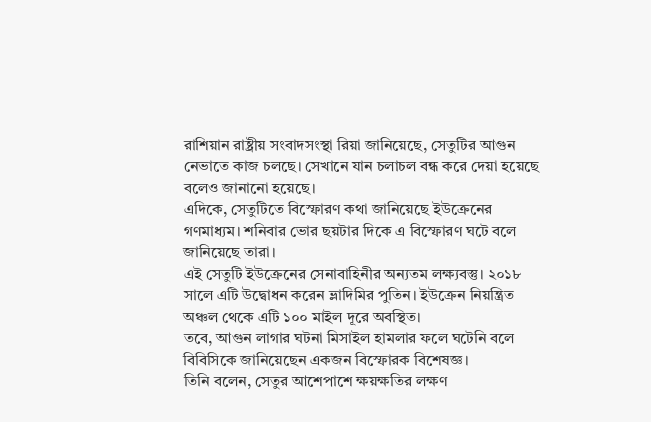রাশিয়ান রাষ্ট্রীয় সংবাদসংস্থা রিয়া জানিয়েছে, সেতুটির আগুন নেভাতে কাজ চলছে। সেখানে যান চলাচল বন্ধ করে দেয়া হয়েছে বলেও জানানো হয়েছে।
এদিকে, সেতুটিতে বিস্ফোরণ কথা জানিয়েছে ইউক্রেনের গণমাধ্যম। শনিবার ভোর ছয়টার দিকে এ বিস্ফোরণ ঘটে বলে জানিয়েছে তারা।
এই সেতুটি ইউক্রেনের সেনাবাহিনীর অন্যতম লক্ষ্যবস্তু। ২০১৮ সালে এটি উদ্বোধন করেন ভ্লাদিমির পুতিন। ইউক্রেন নিয়ন্ত্রিত অঞ্চল থেকে এটি ১০০ মাইল দূরে অবস্থিত।
তবে, আগুন লাগার ঘটনা মিসাইল হামলার ফলে ঘটেনি বলে বিবিসিকে জানিয়েছেন একজন বিস্ফোরক বিশেষজ্ঞ।
তিনি বলেন, সেতুর আশেপাশে ক্ষয়ক্ষতির লক্ষণ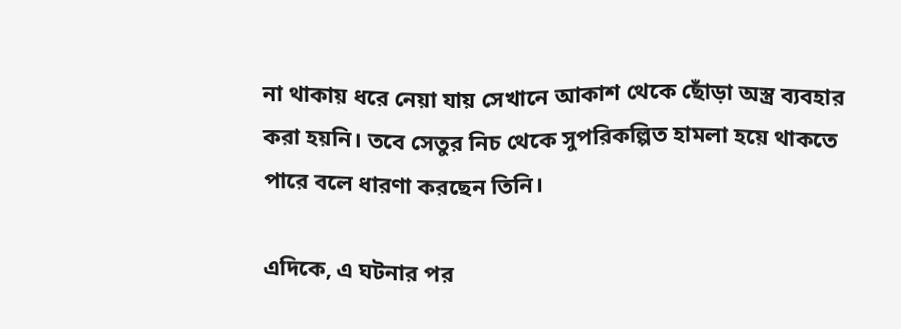না থাকায় ধরে নেয়া যায় সেখানে আকাশ থেকে ছোঁড়া অস্ত্র ব্যবহার করা হয়নি। তবে সেতুর নিচ থেকে সুপরিকল্পিত হামলা হয়ে থাকতে পারে বলে ধারণা করছেন তিনি।

এদিকে, এ ঘটনার পর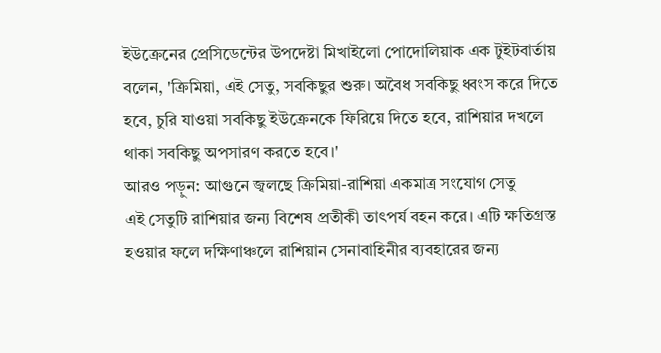ইউক্রেনের প্রেসিডেন্টের উপদেষ্টা মিখাইলো পোদোলিয়াক এক টুইটবার্তায় বলেন, 'ক্রিমিয়া, এই সেতু, সবকিছুর শুরু। অবৈধ সবকিছু ধ্বংস করে দিতে হবে, চুরি যাওয়া সবকিছু ইউক্রেনকে ফিরিয়ে দিতে হবে, রাশিয়ার দখলে থাকা সবকিছু অপসারণ করতে হবে।'
আরও পড়ুন: আগুনে জ্বলছে ক্রিমিয়া-রাশিয়া একমাত্র সংযোগ সেতু
এই সেতুটি রাশিয়ার জন্য বিশেষ প্রতীকী তাৎপর্য বহন করে। এটি ক্ষতিগ্রস্ত হওয়ার ফলে দক্ষিণাঞ্চলে রাশিয়ান সেনাবাহিনীর ব্যবহারের জন্য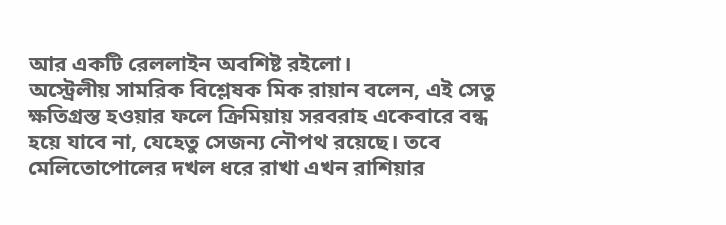আর একটি রেললাইন অবশিষ্ট রইলো।
অস্ট্রেলীয় সামরিক বিশ্লেষক মিক রায়ান বলেন, এই সেতু ক্ষতিগ্রস্ত হওয়ার ফলে ক্রিমিয়ায় সরবরাহ একেবারে বন্ধ হয়ে যাবে না, যেহেতু সেজন্য নৌপথ রয়েছে। তবে মেলিতোপোলের দখল ধরে রাখা এখন রাশিয়ার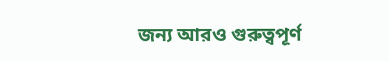জন্য আরও গুরুত্বপূর্ণ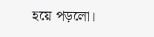হয়ে পড়লো।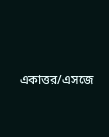একাত্তর/এসজে